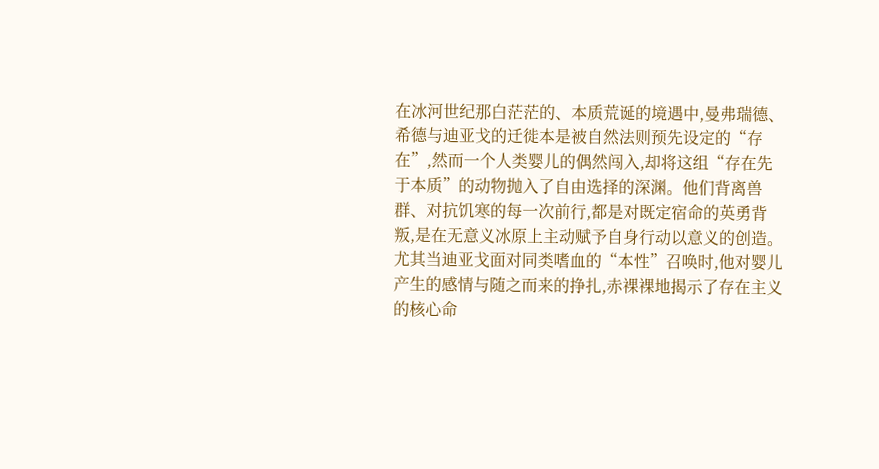在冰河世纪那白茫茫的、本质荒诞的境遇中,曼弗瑞德、希德与迪亚戈的迁徙本是被自然法则预先设定的“存在”,然而一个人类婴儿的偶然闯入,却将这组“存在先于本质”的动物抛入了自由选择的深渊。他们背离兽群、对抗饥寒的每一次前行,都是对既定宿命的英勇背叛,是在无意义冰原上主动赋予自身行动以意义的创造。尤其当迪亚戈面对同类嗜血的“本性”召唤时,他对婴儿产生的感情与随之而来的挣扎,赤裸裸地揭示了存在主义的核心命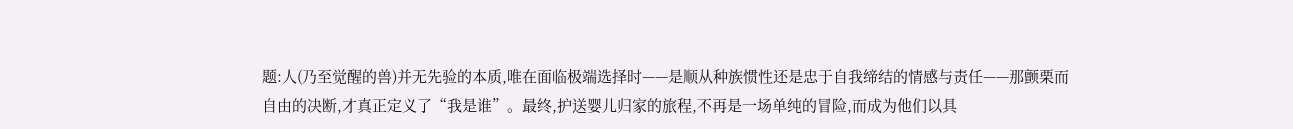题:人(乃至觉醒的兽)并无先验的本质,唯在面临极端选择时——是顺从种族惯性还是忠于自我缔结的情感与责任——那颤栗而自由的决断,才真正定义了“我是谁”。最终,护送婴儿归家的旅程,不再是一场单纯的冒险,而成为他们以具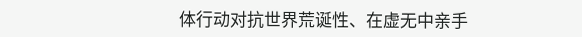体行动对抗世界荒诞性、在虚无中亲手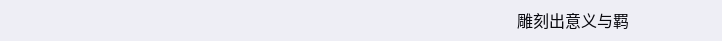雕刻出意义与羁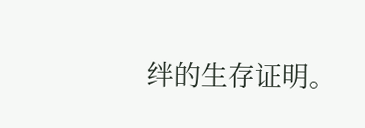绊的生存证明。